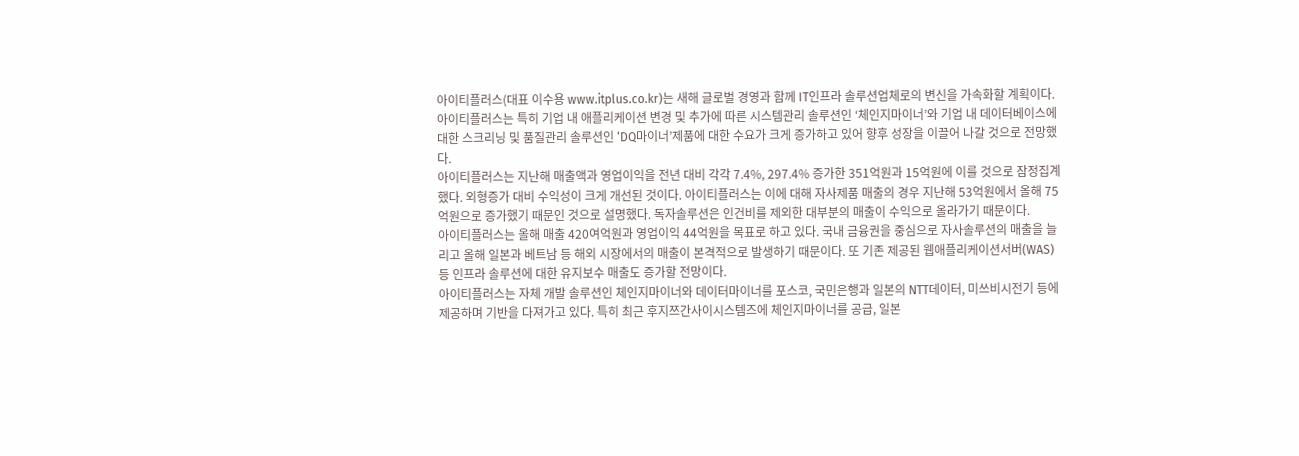아이티플러스(대표 이수용 www.itplus.co.kr)는 새해 글로벌 경영과 함께 IT인프라 솔루션업체로의 변신을 가속화할 계획이다.
아이티플러스는 특히 기업 내 애플리케이션 변경 및 추가에 따른 시스템관리 솔루션인 ‘체인지마이너’와 기업 내 데이터베이스에 대한 스크리닝 및 품질관리 솔루션인 ‘DQ마이너’제품에 대한 수요가 크게 증가하고 있어 향후 성장을 이끌어 나갈 것으로 전망했다.
아이티플러스는 지난해 매출액과 영업이익을 전년 대비 각각 7.4%, 297.4% 증가한 351억원과 15억원에 이를 것으로 잠정집계했다. 외형증가 대비 수익성이 크게 개선된 것이다. 아이티플러스는 이에 대해 자사제품 매출의 경우 지난해 53억원에서 올해 75억원으로 증가했기 때문인 것으로 설명했다. 독자솔루션은 인건비를 제외한 대부분의 매출이 수익으로 올라가기 때문이다.
아이티플러스는 올해 매출 420여억원과 영업이익 44억원을 목표로 하고 있다. 국내 금융권을 중심으로 자사솔루션의 매출을 늘리고 올해 일본과 베트남 등 해외 시장에서의 매출이 본격적으로 발생하기 때문이다. 또 기존 제공된 웹애플리케이션서버(WAS) 등 인프라 솔루션에 대한 유지보수 매출도 증가할 전망이다.
아이티플러스는 자체 개발 솔루션인 체인지마이너와 데이터마이너를 포스코, 국민은행과 일본의 NTT데이터, 미쓰비시전기 등에 제공하며 기반을 다져가고 있다. 특히 최근 후지쯔간사이시스템즈에 체인지마이너를 공급, 일본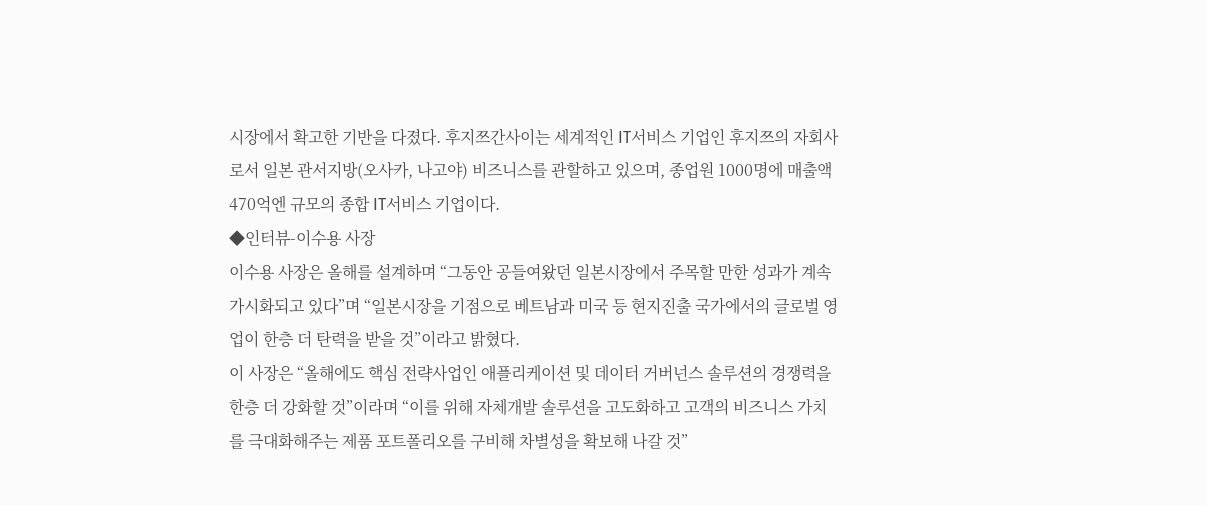시장에서 확고한 기반을 다졌다. 후지쯔간사이는 세계적인 IT서비스 기업인 후지쯔의 자회사로서 일본 관서지방(오사카, 나고야) 비즈니스를 관할하고 있으며, 종업원 1000명에 매출액 470억엔 규모의 종합 IT서비스 기업이다.
◆인터뷰-이수용 사장
이수용 사장은 올해를 설계하며 “그동안 공들여왔던 일본시장에서 주목할 만한 성과가 계속 가시화되고 있다”며 “일본시장을 기점으로 베트남과 미국 등 현지진출 국가에서의 글로벌 영업이 한층 더 탄력을 받을 것”이라고 밝혔다.
이 사장은 “올해에도 핵심 전략사업인 애플리케이션 및 데이터 거버넌스 솔루션의 경쟁력을 한층 더 강화할 것”이라며 “이를 위해 자체개발 솔루션을 고도화하고 고객의 비즈니스 가치를 극대화해주는 제품 포트폴리오를 구비해 차별성을 확보해 나갈 것”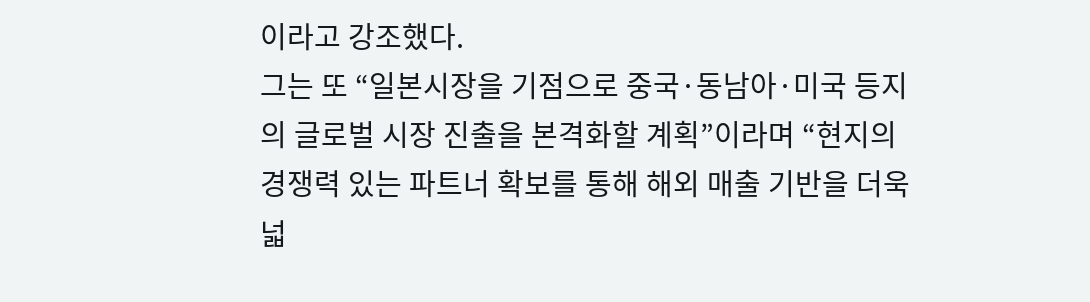이라고 강조했다.
그는 또 “일본시장을 기점으로 중국·동남아·미국 등지의 글로벌 시장 진출을 본격화할 계획”이라며 “현지의 경쟁력 있는 파트너 확보를 통해 해외 매출 기반을 더욱 넓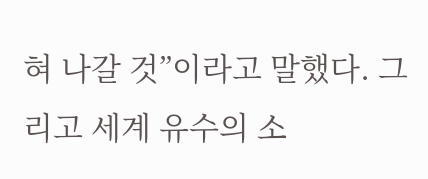혀 나갈 것”이라고 말했다. 그리고 세계 유수의 소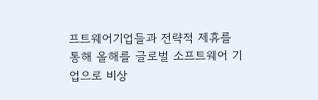프트웨어기업들과 전략적 제휴를 통해 올해를 글로벌 소프트웨어 기업으로 비상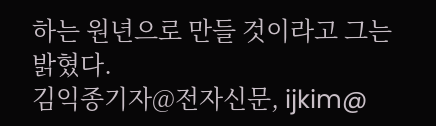하는 원년으로 만들 것이라고 그는 밝혔다.
김익종기자@전자신문, ijkim@